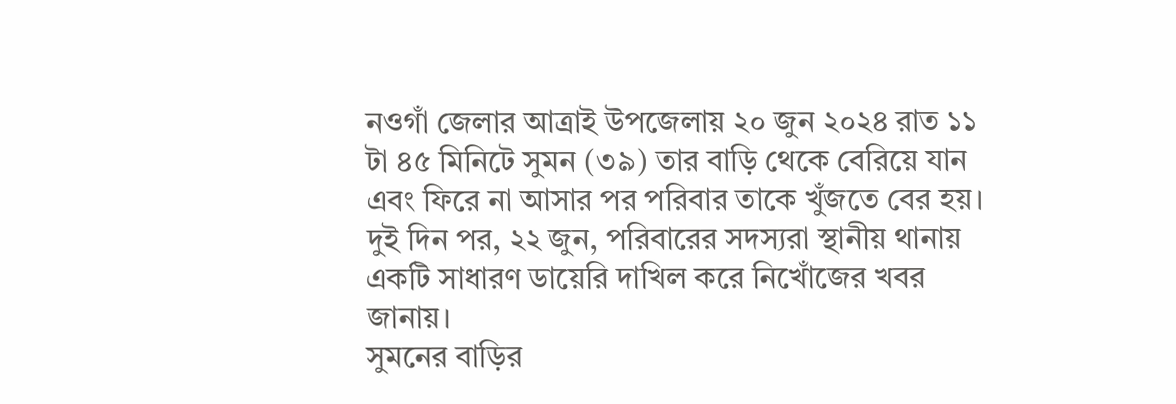নওগাঁ জেলার আত্রাই উপজেলায় ২০ জুন ২০২৪ রাত ১১ টা ৪৫ মিনিটে সুমন (৩৯) তার বাড়ি থেকে বেরিয়ে যান এবং ফিরে না আসার পর পরিবার তাকে খুঁজতে বের হয়। দুই দিন পর, ২২ জুন, পরিবারের সদস্যরা স্থানীয় থানায় একটি সাধারণ ডায়েরি দাখিল করে নিখোঁজের খবর জানায়।
সুমনের বাড়ির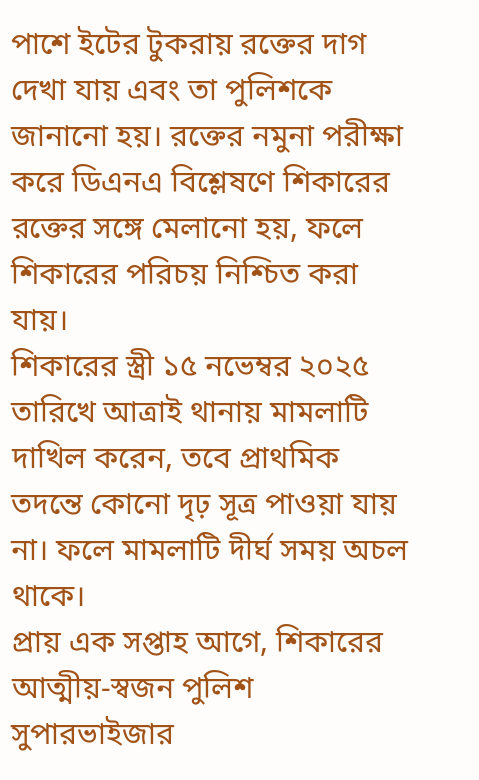পাশে ইটের টুকরায় রক্তের দাগ দেখা যায় এবং তা পুলিশকে জানানো হয়। রক্তের নমুনা পরীক্ষা করে ডিএনএ বিশ্লেষণে শিকারের রক্তের সঙ্গে মেলানো হয়, ফলে শিকারের পরিচয় নিশ্চিত করা যায়।
শিকারের স্ত্রী ১৫ নভেম্বর ২০২৫ তারিখে আত্রাই থানায় মামলাটি দাখিল করেন, তবে প্রাথমিক তদন্তে কোনো দৃঢ় সূত্র পাওয়া যায় না। ফলে মামলাটি দীর্ঘ সময় অচল থাকে।
প্রায় এক সপ্তাহ আগে, শিকারের আত্মীয়-স্বজন পুলিশ সুপারভাইজার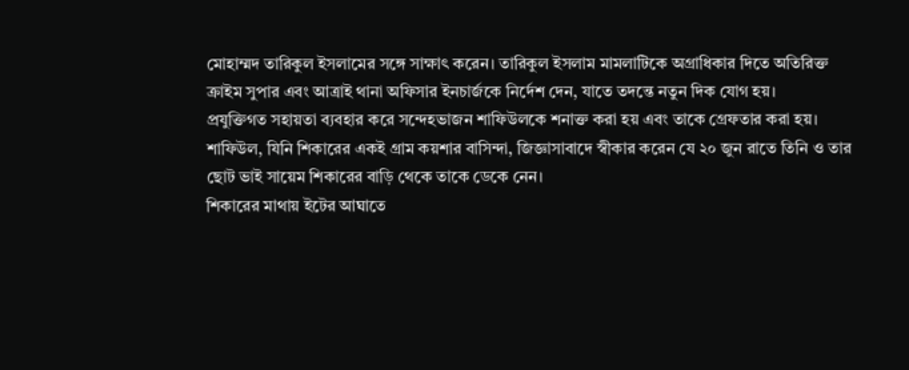মোহাম্মদ তারিকুল ইসলামের সঙ্গে সাক্ষাৎ করেন। তারিকুল ইসলাম মামলাটিকে অগ্রাধিকার দিতে অতিরিক্ত ক্রাইম সুপার এবং আত্রাই থানা অফিসার ইনচার্জকে নির্দেশ দেন, যাতে তদন্তে নতুন দিক যোগ হয়।
প্রযুক্তিগত সহায়তা ব্যবহার করে সন্দেহভাজন শাফিউলকে শনাক্ত করা হয় এবং তাকে গ্রেফতার করা হয়। শাফিউল, যিনি শিকারের একই গ্রাম কয়শার বাসিন্দা, জিজ্ঞাসাবাদে স্বীকার করেন যে ২০ জুন রাতে তিনি ও তার ছোট ভাই সায়েম শিকারের বাড়ি থেকে তাকে ডেকে নেন।
শিকারের মাথায় ইটের আঘাতে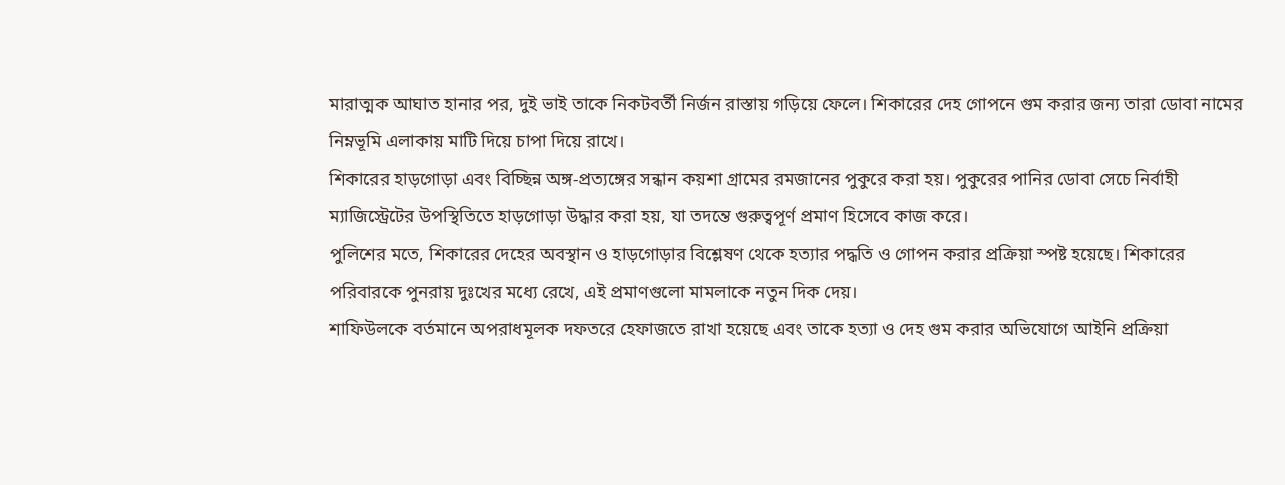মারাত্মক আঘাত হানার পর, দুই ভাই তাকে নিকটবর্তী নির্জন রাস্তায় গড়িয়ে ফেলে। শিকারের দেহ গোপনে গুম করার জন্য তারা ডোবা নামের নিম্নভূমি এলাকায় মাটি দিয়ে চাপা দিয়ে রাখে।
শিকারের হাড়গোড়া এবং বিচ্ছিন্ন অঙ্গ-প্রত্যঙ্গের সন্ধান কয়শা গ্রামের রমজানের পুকুরে করা হয়। পুকুরের পানির ডোবা সেচে নির্বাহী ম্যাজিস্ট্রেটের উপস্থিতিতে হাড়গোড়া উদ্ধার করা হয়, যা তদন্তে গুরুত্বপূর্ণ প্রমাণ হিসেবে কাজ করে।
পুলিশের মতে, শিকারের দেহের অবস্থান ও হাড়গোড়ার বিশ্লেষণ থেকে হত্যার পদ্ধতি ও গোপন করার প্রক্রিয়া স্পষ্ট হয়েছে। শিকারের পরিবারকে পুনরায় দুঃখের মধ্যে রেখে, এই প্রমাণগুলো মামলাকে নতুন দিক দেয়।
শাফিউলকে বর্তমানে অপরাধমূলক দফতরে হেফাজতে রাখা হয়েছে এবং তাকে হত্যা ও দেহ গুম করার অভিযোগে আইনি প্রক্রিয়া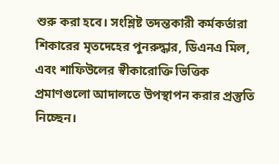শুরু করা হবে। সংশ্লিষ্ট তদন্তকারী কর্মকর্তারা শিকারের মৃতদেহের পুনরুদ্ধার, ডিএনএ মিল, এবং শাফিউলের স্বীকারোক্তি ভিত্তিক প্রমাণগুলো আদালতে উপস্থাপন করার প্রস্তুতি নিচ্ছেন।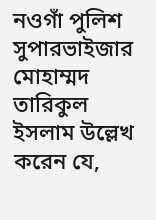নওগাঁ পুলিশ সুপারভাইজার মোহাম্মদ তারিকুল ইসলাম উল্লেখ করেন যে,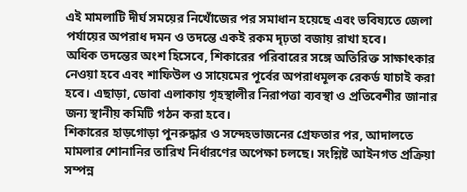এই মামলাটি দীর্ঘ সময়ের নিখোঁজের পর সমাধান হয়েছে এবং ভবিষ্যতে জেলা পর্যায়ের অপরাধ দমন ও তদন্তে একই রকম দৃঢ়তা বজায় রাখা হবে।
অধিক তদন্তের অংশ হিসেবে, শিকারের পরিবারের সঙ্গে অতিরিক্ত সাক্ষাৎকার নেওয়া হবে এবং শাফিউল ও সায়েমের পূর্বের অপরাধমূলক রেকর্ড যাচাই করা হবে। এছাড়া, ডোবা এলাকায় গৃহস্থালীর নিরাপত্তা ব্যবস্থা ও প্রতিবেশীর জানার জন্য স্থানীয় কমিটি গঠন করা হবে।
শিকারের হাড়গোড়া পুনরুদ্ধার ও সন্দেহভাজনের গ্রেফতার পর, আদালতে মামলার শোনানির তারিখ নির্ধারণের অপেক্ষা চলছে। সংশ্লিষ্ট আইনগত প্রক্রিয়া সম্পন্ন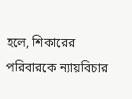হলে, শিকারের পরিবারকে ন্যায়বিচার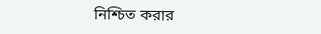নিশ্চিত করার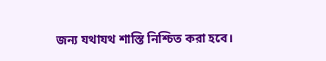জন্য যথাযথ শাস্তি নিশ্চিত করা হবে।